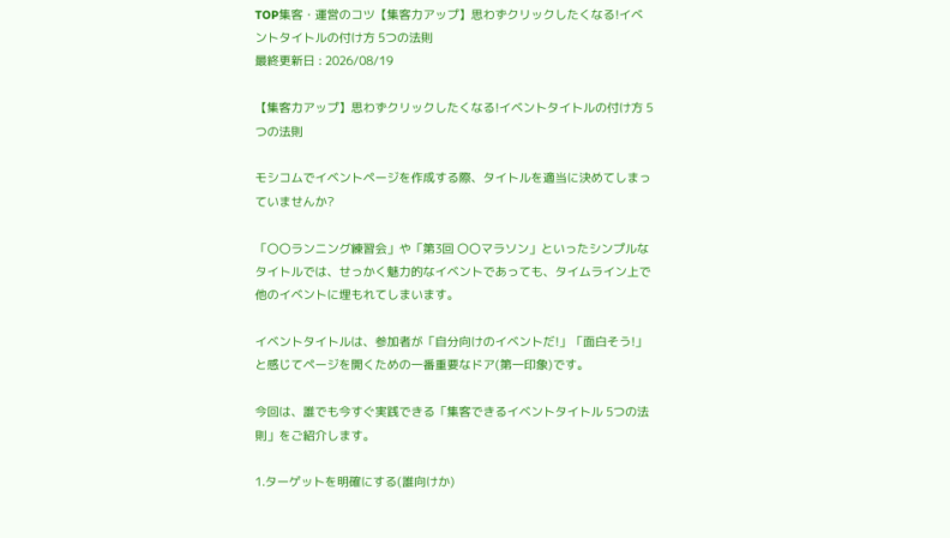TOP集客・運営のコツ【集客力アップ】思わずクリックしたくなる!イベントタイトルの付け方 5つの法則
最終更新日 : 2026/08/19

【集客力アップ】思わずクリックしたくなる!イベントタイトルの付け方 5つの法則

モシコムでイベントページを作成する際、タイトルを適当に決めてしまっていませんか?

「〇〇ランニング練習会」や「第3回 〇〇マラソン」といったシンプルなタイトルでは、せっかく魅力的なイベントであっても、タイムライン上で他のイベントに埋もれてしまいます。

イベントタイトルは、参加者が「自分向けのイベントだ!」「面白そう!」と感じてページを開くための一番重要なドア(第一印象)です。

今回は、誰でも今すぐ実践できる「集客できるイベントタイトル 5つの法則」をご紹介します。

1.ターゲットを明確にする(誰向けか)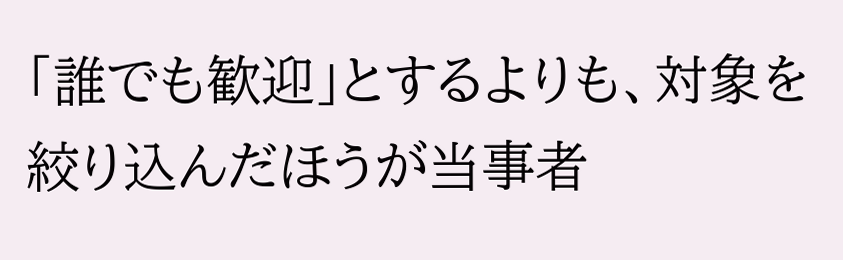「誰でも歓迎」とするよりも、対象を絞り込んだほうが当事者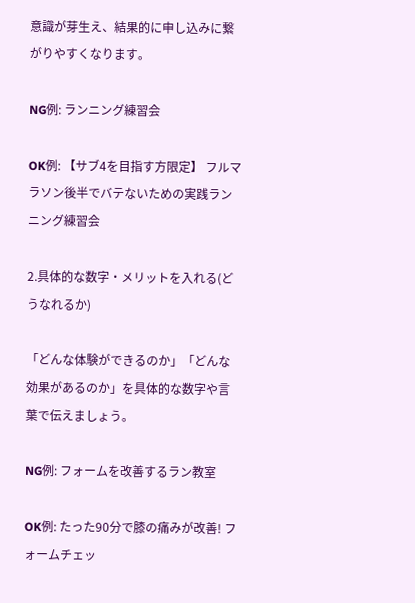意識が芽生え、結果的に申し込みに繋がりやすくなります。

NG例: ランニング練習会

OK例: 【サブ4を目指す方限定】 フルマラソン後半でバテないための実践ランニング練習会

2.具体的な数字・メリットを入れる(どうなれるか)

「どんな体験ができるのか」「どんな効果があるのか」を具体的な数字や言葉で伝えましょう。

NG例: フォームを改善するラン教室

OK例: たった90分で膝の痛みが改善! フォームチェッ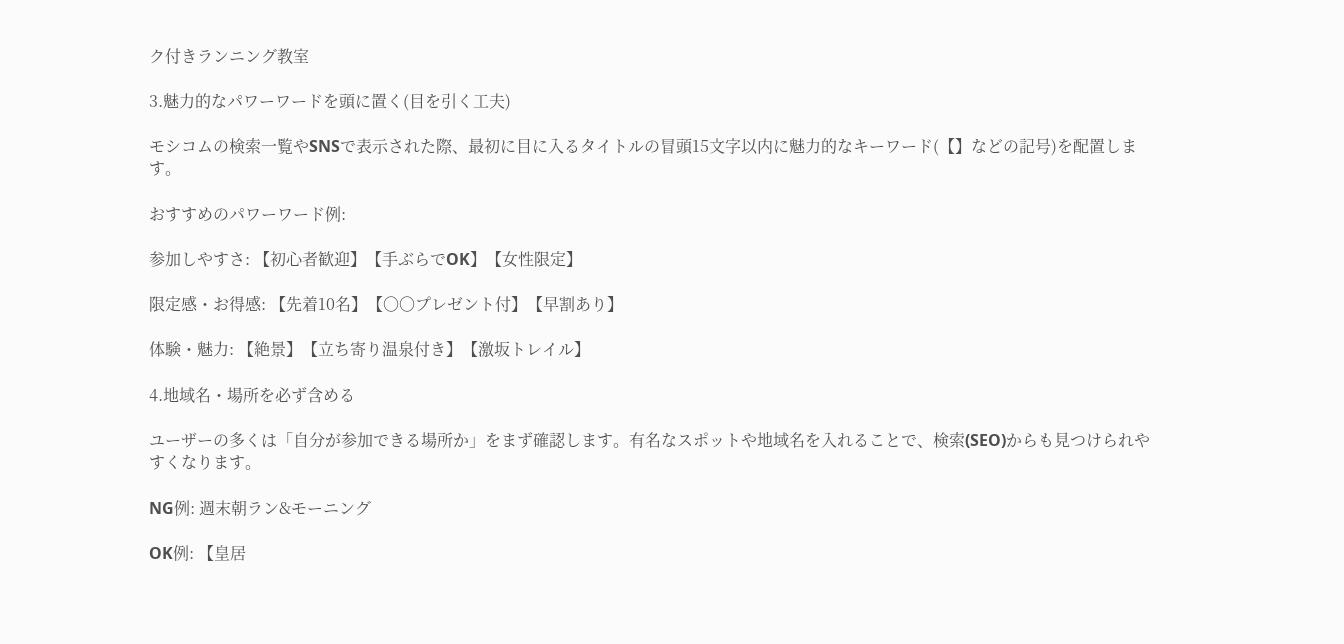ク付きランニング教室

3.魅力的なパワーワードを頭に置く(目を引く工夫)

モシコムの検索一覧やSNSで表示された際、最初に目に入るタイトルの冒頭15文字以内に魅力的なキーワード(【】などの記号)を配置します。

おすすめのパワーワード例:

参加しやすさ: 【初心者歓迎】【手ぶらでOK】【女性限定】

限定感・お得感: 【先着10名】【〇〇プレゼント付】【早割あり】

体験・魅力: 【絶景】【立ち寄り温泉付き】【激坂トレイル】

4.地域名・場所を必ず含める

ユーザーの多くは「自分が参加できる場所か」をまず確認します。有名なスポットや地域名を入れることで、検索(SEO)からも見つけられやすくなります。

NG例: 週末朝ラン&モーニング

OK例: 【皇居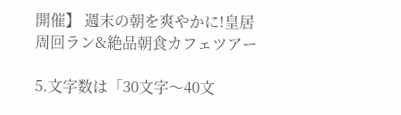開催】 週末の朝を爽やかに!皇居周回ラン&絶品朝食カフェツアー

5.文字数は「30文字〜40文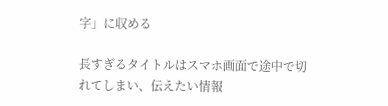字」に収める

長すぎるタイトルはスマホ画面で途中で切れてしまい、伝えたい情報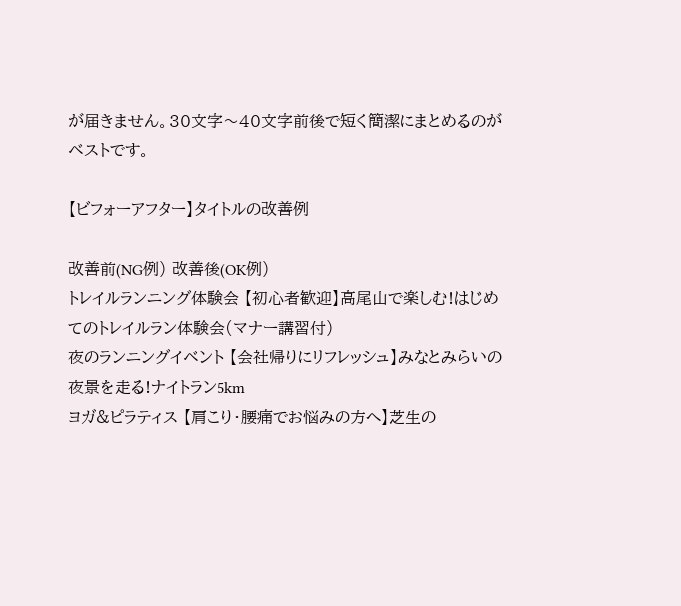が届きません。30文字〜40文字前後で短く簡潔にまとめるのがベストです。

【ビフォーアフター】タイトルの改善例

改善前(NG例) 改善後(OK例)
トレイルランニング体験会 【初心者歓迎】高尾山で楽しむ!はじめてのトレイルラン体験会(マナー講習付)
夜のランニングイベント 【会社帰りにリフレッシュ】みなとみらいの夜景を走る!ナイトラン5km
ヨガ&ピラティス 【肩こり・腰痛でお悩みの方へ】芝生の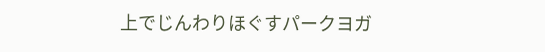上でじんわりほぐすパークヨガ